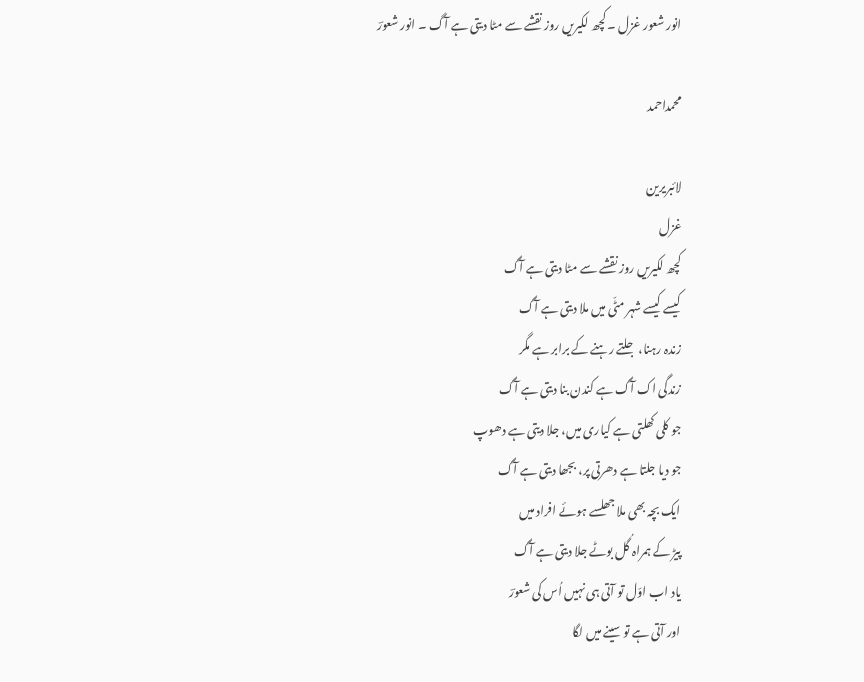انور شعور غزل ۔ کچھ لکیریں روز نقشے سے مٹا دیتی ہے آگ ۔ انور شعورؔ

محمداحمد

لائبریرین
غزل
کچھ لکیریں روز نقشے سے مٹا دیتی ہے آگ
کیسے کیسے شہر مٹّی میں ملا دیتی ہے آگ
زندہ رہنا، جلتے رہنے کے برابر ہے مگر
زندگی اک آگ ہے کندن بنا دیتی ہے آگ
جو کلی کھلتی ہے کیاری میں، جلا دیتی ہے دھوپ
جو دیا جلتا ہے دھرتی پر، بجھا دیتی ہے آگ
ایک بچہ بھی ملا جھلسے ہوئے افراد میں
پیڑ کے ہمراہ گُل بوٹے جلا دیتی ہے آگ
یاد اب اوّل تو آتی ہی نہیں اُس کی شعورؔ
اور آتی ہے تو سینے میں لگا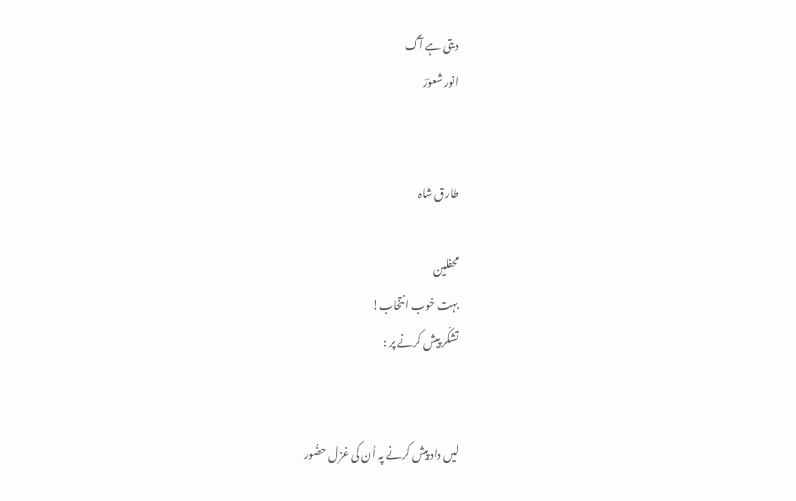دیتی ہے آگ
انور شعورؔ


طارق شاہ

محفلین
بہت خوب انتخاب!
تشکّر پیش کرنے پر :


لیں داد پیش کرنے پہ اُن کی غزل حضُور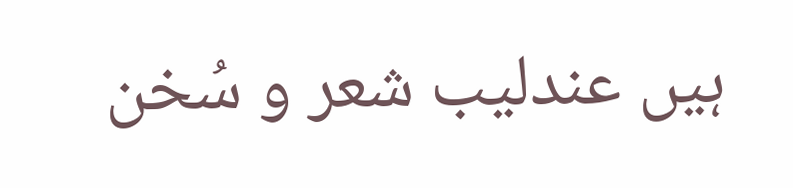ہیں عندلیب شعر و سُخن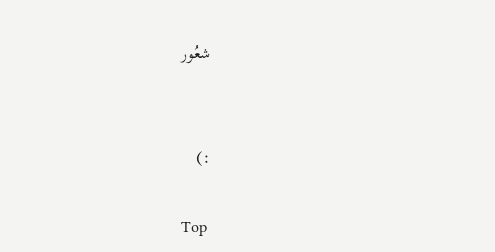شعُور


:)

Top